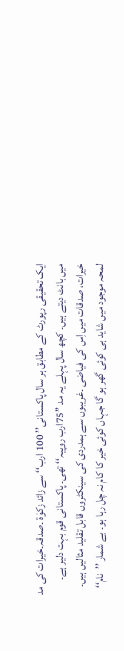ایک تحقیقی رپورٹ کے مطابق ہر سال پاکستانی’’ 100 ارب‘‘ سے زائد زکوٰۃ ۔صدقہ۔خیرات کی مد میں بانٹ دیتے ہیں۔ کچھ سال پہلے یہ مد ’’75ارب روپیہ‘‘ تھی۔ پاکستانی قوم بہت دلیر ہے۔ خیرات، صدقات میں اِس کی فیاضی ۔غریبوں سے ہمدردی کی سینکٹروں قابل تقلید مثالیں ہیں۔ لمحہ موجود میں شاید ہی کوئی گھر ہو گا جہاں کوئی خیر کا کام نہ چل رہا ہو۔ بے شمار ’’نام‘‘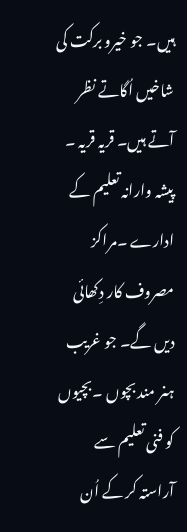ہیں۔ جو خیرو برکت کی شاخیں اُگاتے نظر آتے ہیں۔ قریہ قریہ ۔ پیشہ وارانہ تعلیم کے ادارے ۔مراکز مصروف کار دِکھائی دیں گے۔ جو غریب ہنر مند بچوں ۔بچیوں کو فنی تعلیم سے آراستہ کر کے اُن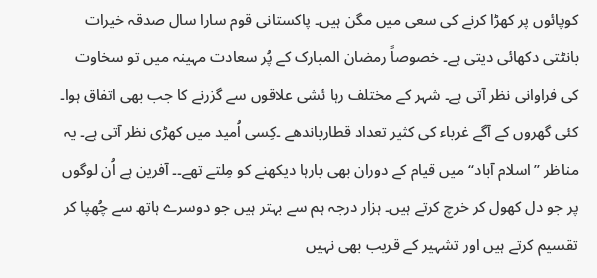کوپائوں پر کھڑا کرنے کی سعی میں مگن ہیں۔ پاکستانی قوم سارا سال صدقہ خیرات بانٹتی دکھائی دیتی ہے۔ خصوصاً رمضان المبارک کے پُر سعادت مہینہ میں تو سخاوت کی فراوانی نظر آتی ہے۔ شہر کے مختلف رہا ئشی علاقوں سے گزرنے کا جب بھی اتفاق ہوا۔ کئی گھروں کے آگے غرباء کی کثیر تعداد قطارباندھے ۔کِسی اُمید میں کھڑی نظر آتی ہے۔ یہ مناظر ’’اسلام آباد‘‘ میں قیام کے دوران بھی بارہا دیکھنے کو مِلتے تھے۔۔ آفرین ہے اُن لوگوں پر جو دل کھول کر خرچ کرتے ہیں۔ ہزار درجہ ہم سے بہتر ہیں جو دوسرے ہاتھ سے چُھپا کر تقسیم کرتے ہیں اور تشہیر کے قریب بھی نہیں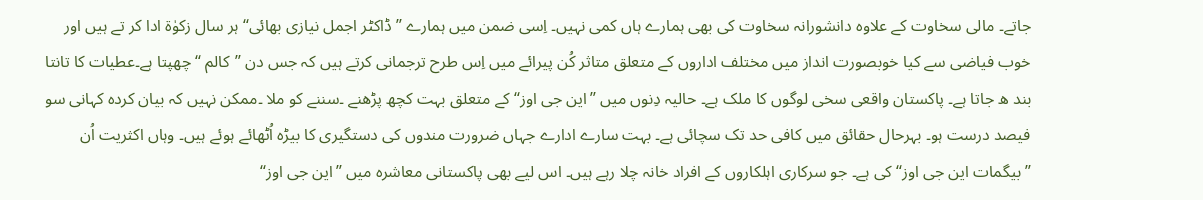جاتے۔ مالی سخاوت کے علاوہ دانشورانہ سخاوت کی بھی ہمارے ہاں کمی نہیں۔ اِسی ضمن میں ہمارے ’’ڈاکٹر اجمل نیازی بھائی‘‘ ہر سال زکوٰۃ ادا کر تے ہیں اور خوب فیاضی سے کیا خوبصورت انداز میں مختلف اداروں کے متعلق متاثر کُن پیرائے میں اِس طرح ترجمانی کرتے ہیں کہ جس دن ’’کالم ‘‘ چھپتا ہے۔عطیات کا تانتا بند ھ جاتا ہے۔ پاکستان واقعی سخی لوگوں کا ملک ہے۔ حالیہ دِنوں میں ’’این جی اوز‘‘ کے متعلق بہت کچھ پڑھنے ۔سننے کو ملا ۔ممکن نہیں کہ بیان کردہ کہانی سو فیصد درست ہو۔ بہرحال حقائق میں کافی حد تک سچائی ہے۔ بہت سارے ادارے جہاں ضرورت مندوں کی دستگیری کا بیڑہ اُٹھائے ہوئے ہیں۔ وہاں اکثریت اُن ’’بیگمات این جی اوز‘‘ کی ہے۔ جو سرکاری اہلکاروں کے افراد خانہ چلا رہے ہیں۔ اس لیے بھی پاکستانی معاشرہ میں ’’این جی اوز‘‘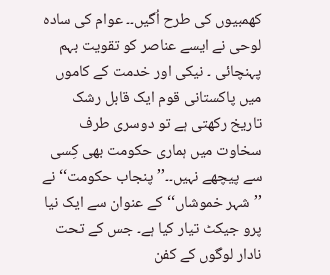کھمبیوں کی طرح اُگیں۔۔ عوام کی سادہ لوحی نے ایسے عناصر کو تقویت بہم پہنچائی ۔ نیکی اور خدمت کے کاموں میں پاکستانی قوم ایک قابل رشک تاریخ رکھتی ہے تو دوسری طرف سخاوت میں ہماری حکومت بھی کِسی سے پیچھے نہیں۔۔’’پنجاب حکومت‘‘ نے ’’شہر خموشاں‘‘کے عنوان سے ایک نیا پرو جیکٹ تیار کیا ہے۔ جس کے تحت نادار لوگوں کے کفن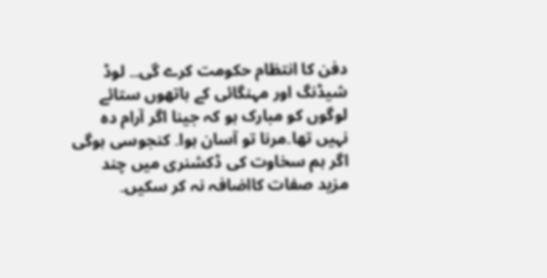دفن کا انتظام حکومت کرے گی۔۔ لوڈ شیڈنگ اور مہنگائی کے ہاتھوں ستائے لوگوں کو مبارک ہو کہ جینا اگر آرام دہ نہیں تھا۔مرنا تو آسان ہوا۔ کنجوسی ہوگی اگر ہم سخاوت کی ڈکشنری میں چند مزید صفات کااضافہ نہ کر سکیں۔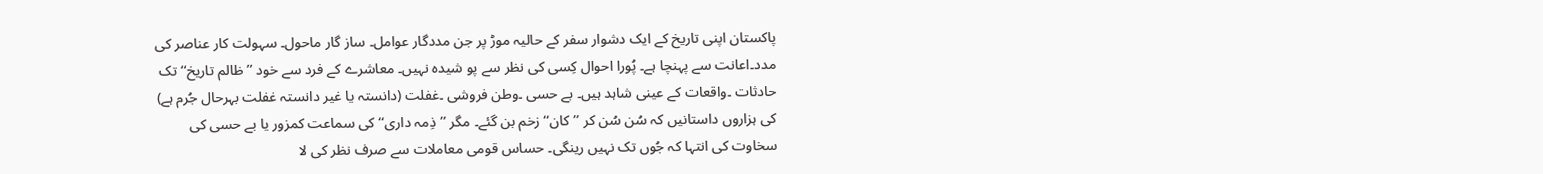پاکستان اپنی تاریخ کے ایک دشوار سفر کے حالیہ موڑ پر جن مددگار عوامل۔ ساز گار ماحول۔ سہولت کار عناصر کی مدد۔اعانت سے پہنچا ہے۔ پُورا احوال کِسی کی نظر سے پو شیدہ نہیں۔ معاشرے کے فرد سے خود ’’ظالم تاریخ‘‘ تک حادثات ۔واقعات کے عینی شاہد ہیں۔ بے حسی ۔وطن فروشی ۔غفلت (دانستہ یا غیر دانستہ غفلت بہرحال جُرم ہے) کی ہزاروں داستانیں کہ سُن سُن کر ’’کان‘‘ زخم بن گئے۔ مگر ’’ذِمہ داری‘‘ کی سماعت کمزور یا بے حسی کی سخاوت کی انتہا کہ جُوں تک نہیں رینگی۔ حساس قومی معاملات سے صرف نظر کی لا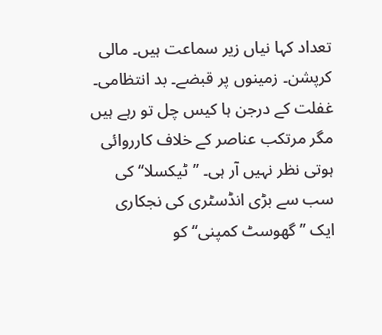تعداد کہا نیاں زیر سماعت ہیں۔ مالی کرپشن۔ زمینوں پر قبضے۔ بد انتظامی۔ غفلت کے درجن ہا کیس چل تو رہے ہیں مگر مرتکب عناصر کے خلاف کارروائی ہوتی نظر نہیں آر ہی۔ ’’ٹیکسلا‘‘ کی سب سے بڑی انڈسٹری کی نجکاری ایک ’’گھوسٹ کمپنی‘‘ کو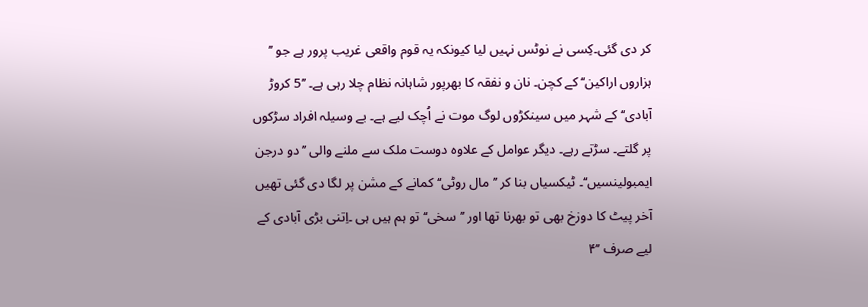کر دی گئی۔کِسی نے نوٹس نہیں لیا کیونکہ یہ قوم واقعی غریب پرور ہے جو ’’ ہزاروں اراکین‘‘ کے کچن۔ نان و نفقہ کا بھرپور شاہانہ نظام چلا رہی ہے۔ ’’5 کروڑ آبادی‘‘ کے شہر میں سینکڑوں لوگ موت نے اُچک لیے ہے۔ بے وسیلہ افراد سڑکوں پر گلتے۔ سڑتے رہے۔ دیگر عوامل کے علاوہ دوست ملک سے ملنے والی ’’دو درجن ایمبولینسیں‘‘۔ ٹیکسیاں بنا کر ’’ مال روٹی‘‘ کمانے کے مشن پر لگا دی گئی تھیں آخر پیٹ کا دوزخ بھی تو بھرنا تھا اور ’’سخی‘‘ تو ہم ہیں ہی ۔اِتنی بڑی آبادی کے لیے صرف ’’۴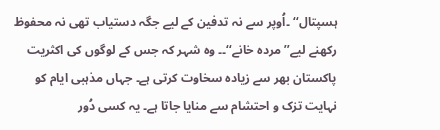ہسپتال‘‘ ۔اُوپر سے نہ تدفین کے لیے جگہ دستیاب تھی نہ محفوظ رکھنے لیے’’ مردہ خانے‘‘۔۔ وہ شہر کہ جس کے لوگوں کی اکثریت پاکستان بھر سے زیادہ سخاوت کرتی ہے۔ جہاں مذہبی ایام کو نہایت تزک و احتشام سے منایا جاتا ہے۔ یہ کسی دُور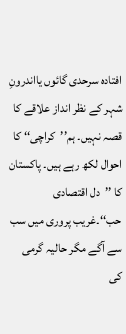افتادہ سرحدی گائوں یااندرونِ شہر کے نظر انداز علاقے کا قصہ نہیں۔ ہم’’کراچی‘‘ کا احوال لکھ رہے ہیں۔ پاکستان کا ’’دل اقتصادی حب‘‘۔غریب پروری میں سب سے آگے مگر حالیہ گرمی کی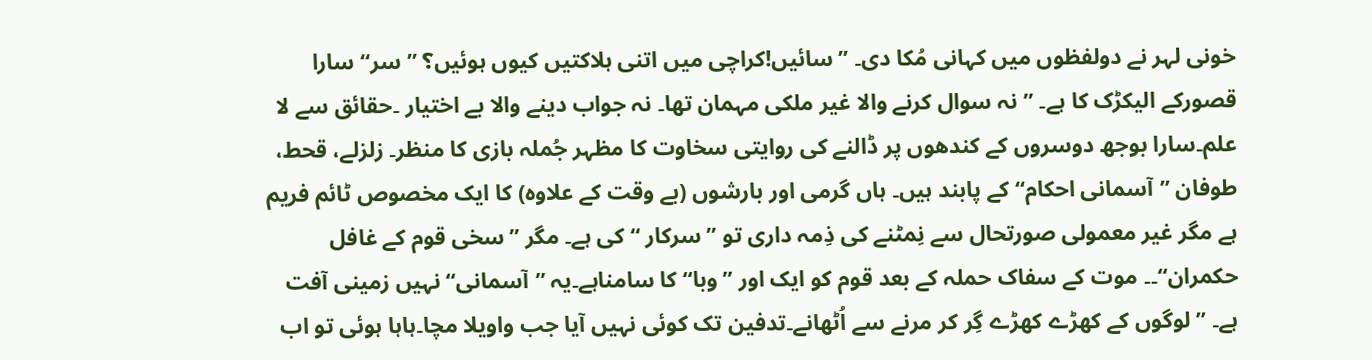خونی لہر نے دولفظوں میں کہانی مُکا دی۔ ’’سائیں!کراچی میں اتنی ہلاکتیں کیوں ہوئیں؟ ’’ سر‘‘ سارا قصورکے الیکڑک کا ہے۔ ’’ نہ سوال کرنے والا غیر ملکی مہمان تھا۔ نہ جواب دینے والا بے اختیار ۔حقائق سے لا علم۔سارا بوجھ دوسروں کے کندھوں پر ڈالنے کی روایتی سخاوت کا مظہر جُملہ بازی کا منظر۔ زلزلے، قحط، طوفان ’’آسمانی احکام‘‘ کے پابند ہیں۔ ہاں گرمی اور بارشوں (بے وقت کے علاوہ) کا ایک مخصوص ٹائم فریم ہے مگر غیر معمولی صورتحال سے نِمٹنے کی ذِمہ داری تو ’’سرکار ‘‘ کی ہے۔ مگر ’’سخی قوم کے غافل حکمران‘‘۔۔ موت کے سفاک حملہ کے بعد قوم کو ایک اور ’’وبا‘‘ کا سامناہے۔یہ ’’آسمانی‘‘ نہیں زمینی آفت ہے۔ ’’لوگوں کے کھڑے کھڑے گِر کر مرنے سے اُٹھانے۔تدفین تک کوئی نہیں آیا جب واویلا مچا۔ہاہا ہوئی تو اب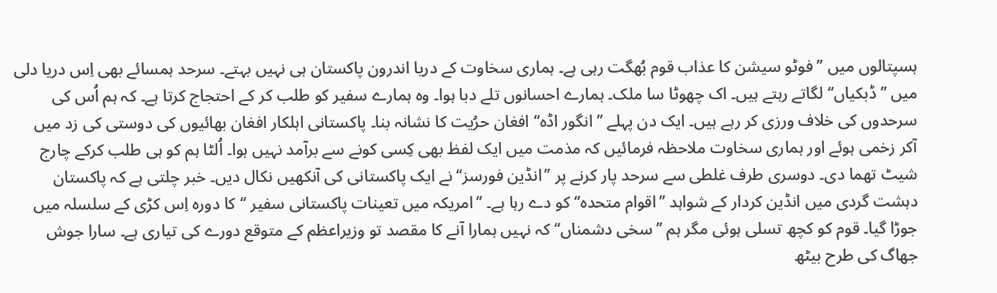ہسپتالوں میں ’’فوٹو سیشن کا عذاب قوم بُھگت رہی ہے۔ ہماری سخاوت کے دریا اندرون پاکستان ہی نہیں بہتے۔ سرحد ہمسائے بھی اِس دریا دلی میں ’’ ڈبکیاں‘‘ لگاتے رہتے ہیں۔ اک چھوٹا سا ملک۔ ہمارے احسانوں تلے دبا ہوا۔ وہ ہمارے سفیر کو طلب کر کے احتجاج کرتا ہے۔ کہ ہم اُس کی سرحدوں کی خلاف ورزی کر رہے ہیں۔ ایک دن پہلے ’’انگور اڈہ‘‘ افغان حرُیت کا نشانہ بنا۔ پاکستانی اہلکار افغان بھائیوں کی دوستی کی زد میں آکر زخمی ہوئے اور ہماری سخاوت ملاحظہ فرمائیں کہ مذمت میں ایک لفظ بھی کِسی کونے سے برآمد نہیں ہوا۔ اُلٹا ہم کو ہی طلب کرکے چارج شیٹ تھما دی۔ دوسری طرف غلطی سے سرحد پار کرنے پر ’’انڈین فورسز‘‘ نے ایک پاکستانی کی آنکھیں نکال دیں۔ خبر چلتی ہے کہ پاکستان دہشت گردی میں انڈین کردار کے شواہد ’’اقوام متحدہ‘‘ کو دے رہا ہے۔ ’’امریکہ میں تعینات پاکستانی سفیر ‘‘کا دورہ اِس کڑی کے سلسلہ میں جوڑا گیا۔ قوم کو کچھ تسلی ہوئی مگر ہم ’’ سخی دشمناں‘‘ کہ نہیں ہمارا آنے کا مقصد تو وزیراعظم کے متوقع دورے کی تیاری ہے۔ سارا جوش جھاگ کی طرح بیٹھ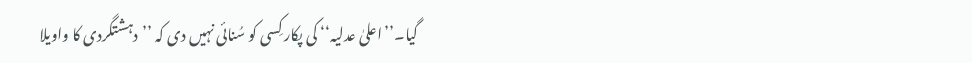گیا۔’’اعلیٰ عدلیہ‘‘ کی پکار کِسی کو سُنائی نہیں دی کہ ’’دہشتگردی کا واویلا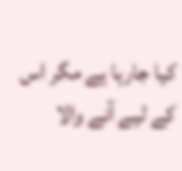کیا جارہا ہے مگر اس کے لیے آنے والا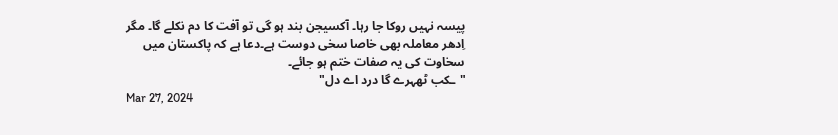پیسہ نہیں روکا جا رہا۔ آکسیجن بند ہو گی تو آفت کا دم نکلے گا۔ مگر اِدھر معاملہ بھی خاصا سخی دوست ہے۔دعا ہے کہ پاکستان میں سخاوت کی یہ صفات ختم ہو جائے۔
"ـکب ٹھہرے گا درد اے دل"
Mar 27, 2024